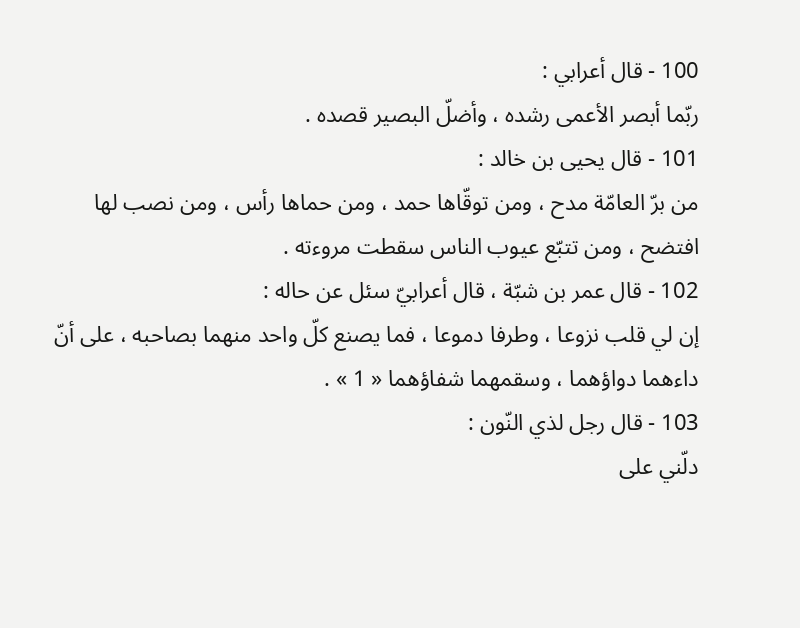100 - قال أعرابي :
ربّما أبصر الأعمى رشده ، وأضلّ البصير قصده .
101 - قال يحيى بن خالد :
من برّ العامّة مدح ، ومن توقّاها حمد ، ومن حماها رأس ، ومن نصب لها افتضح ، ومن تتبّع عيوب الناس سقطت مروءته .
102 - قال عمر بن شبّة ، قال أعرابيّ سئل عن حاله :
إن لي قلب نزوعا ، وطرفا دموعا ، فما يصنع كلّ واحد منهما بصاحبه ، على أنّ داءهما دواؤهما ، وسقمهما شفاؤهما « 1 » .
103 - قال رجل لذي النّون :
دلّني على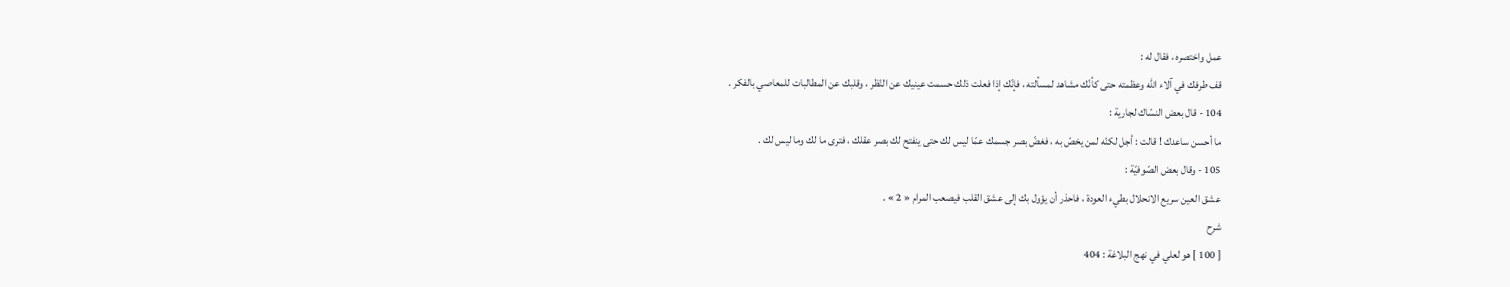عمل واختصره ، فقال له :
قف طرفك في آلاء اللّه وعظمته حتى كأنّك مشاهد لمسألته ، فإنّك إذا فعلت ذلك حسمت عينيك عن النّظر ، وقلبك عن المطالبات للمعاصي بالفكر .
104 - قال بعض النسّاك لجارية :
ما أحسن ساعدك ! قالت : أجل لكنّه لمن يخصّ به ، فغضّ بصر جسمك عمّا ليس لك حتى ينفتح لك بصر عقلك ، فترى ما لك وما ليس لك .
105 - وقال بعض الصّوفيّة :
عشق العين سريع الانحلال بطيء العودة ، فاحذر أن يؤول بك إلى عشق القلب فيصعب المرام « 2 » .
شرح
[ 100 ] هو لعلي في نهج البلاغة : 404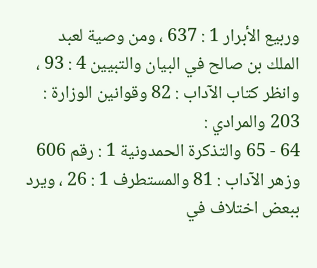وربيع الأبرار 1 : 637 ، ومن وصية لعبد الملك بن صالح في البيان والتبيين 4 : 93 ، وانظر كتاب الآداب : 82 وقوانين الوزارة : 203 والمرادي :
64 - 65 والتذكرة الحمدونية 1 : رقم 606 وزهر الآداب : 81 والمستطرف 1 : 26 ، ويرد ببعض اختلاف في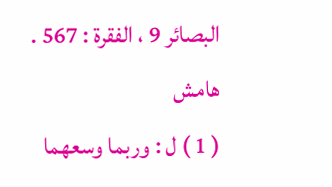البصائر 9 ، الفقرة : 567 .
هامش
( 1 ) ل : وربما وسعهما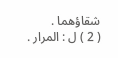شقاؤهما .
( 2 ) ل : المرار .